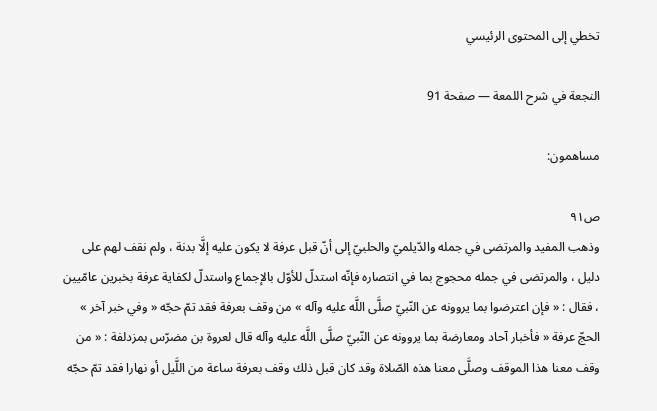تخطي إلى المحتوى الرئيسي

النجعة في شرح اللمعة — صفحة 91

مساهمون:

ص٩١
وذهب المفيد والمرتضى في جمله والدّيلميّ والحلبيّ إلى أنّ قبل عرفة لا يكون عليه إلَّا بدنة ، ولم نقف لهم على دليل ، والمرتضى في جمله محجوج بما في انتصاره فإنّه استدلّ للأوّل بالإجماع واستدلّ لكفاية عرفة بخبرين عامّيين ، فقال : « فإن اعترضوا بما يروونه عن النّبيّ صلَّى اللَّه عليه وآله » من وقف بعرفة فقد تمّ حجّه « وفي خبر آخر » الحجّ عرفة « فأخبار آحاد ومعارضة بما يروونه عن النّبيّ صلَّى اللَّه عليه وآله قال لعروة بن مضرّس بمزدلفة : « من وقف معنا هذا الموقف وصلَّى معنا هذه الصّلاة وقد كان قبل ذلك وقف بعرفة ساعة من اللَّيل أو نهارا فقد تمّ حجّه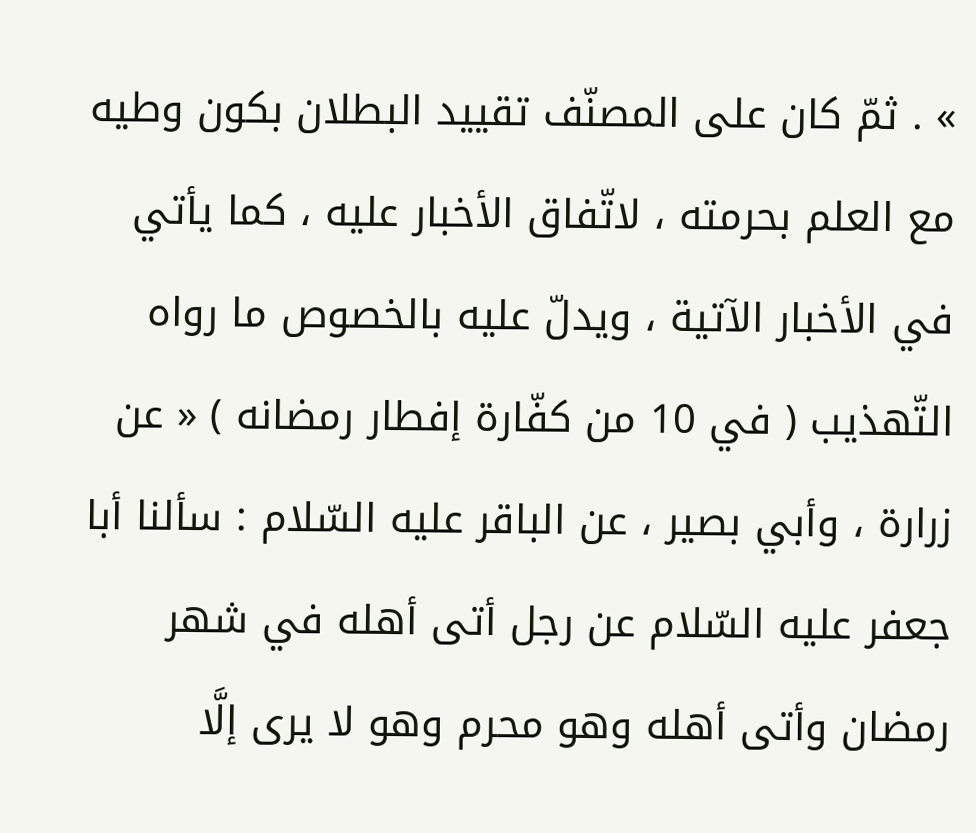» . ثمّ كان على المصنّف تقييد البطلان بكون وطيه مع العلم بحرمته ، لاتّفاق الأخبار عليه ، كما يأتي في الأخبار الآتية ، ويدلّ عليه بالخصوص ما رواه التّهذيب ( في 10 من كفّارة إفطار رمضانه ) « عن زرارة ، وأبي بصير ، عن الباقر عليه السّلام : سألنا أبا جعفر عليه السّلام عن رجل أتى أهله في شهر رمضان وأتى أهله وهو محرم وهو لا يرى إلَّا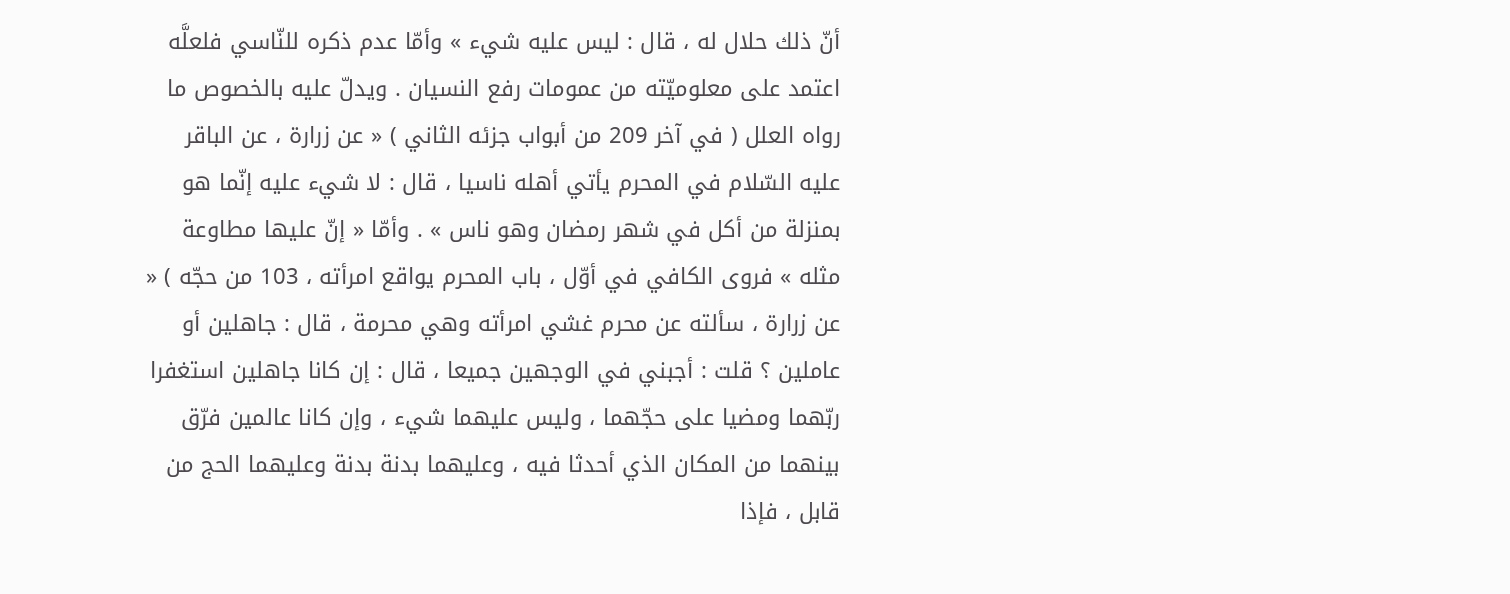أنّ ذلك حلال له ، قال : ليس عليه شيء » وأمّا عدم ذكره للنّاسي فلعلَّه اعتمد على معلوميّته من عمومات رفع النسيان . ويدلّ عليه بالخصوص ما رواه العلل ( في آخر 209 من أبواب جزئه الثاني ) « عن زرارة ، عن الباقر عليه السّلام في المحرم يأتي أهله ناسيا ، قال : لا شيء عليه إنّما هو بمنزلة من أكل في شهر رمضان وهو ناس » . وأمّا « إنّ عليها مطاوعة مثله » فروى الكافي في أوّل ، باب المحرم يواقع امرأته ، 103 من حجّه ) « عن زرارة ، سألته عن محرم غشي امرأته وهي محرمة ، قال : جاهلين أو عاملين ؟ قلت : أجبني في الوجهين جميعا ، قال : إن كانا جاهلين استغفرا ربّهما ومضيا على حجّهما ، وليس عليهما شيء ، وإن كانا عالمين فرّق بينهما من المكان الذي أحدثا فيه ، وعليهما بدنة بدنة وعليهما الحج من قابل ، فإذا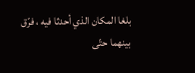بلغا المكان الذي أحدثا فيه ، فرّق بينهما حتّى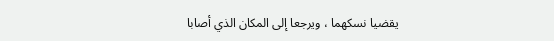يقضيا نسكهما ، ويرجعا إلى المكان الذي أصابا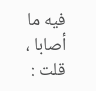فيه ما أصابا ، قلت :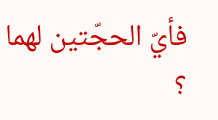فأيّ الحجّتين لهما ؟